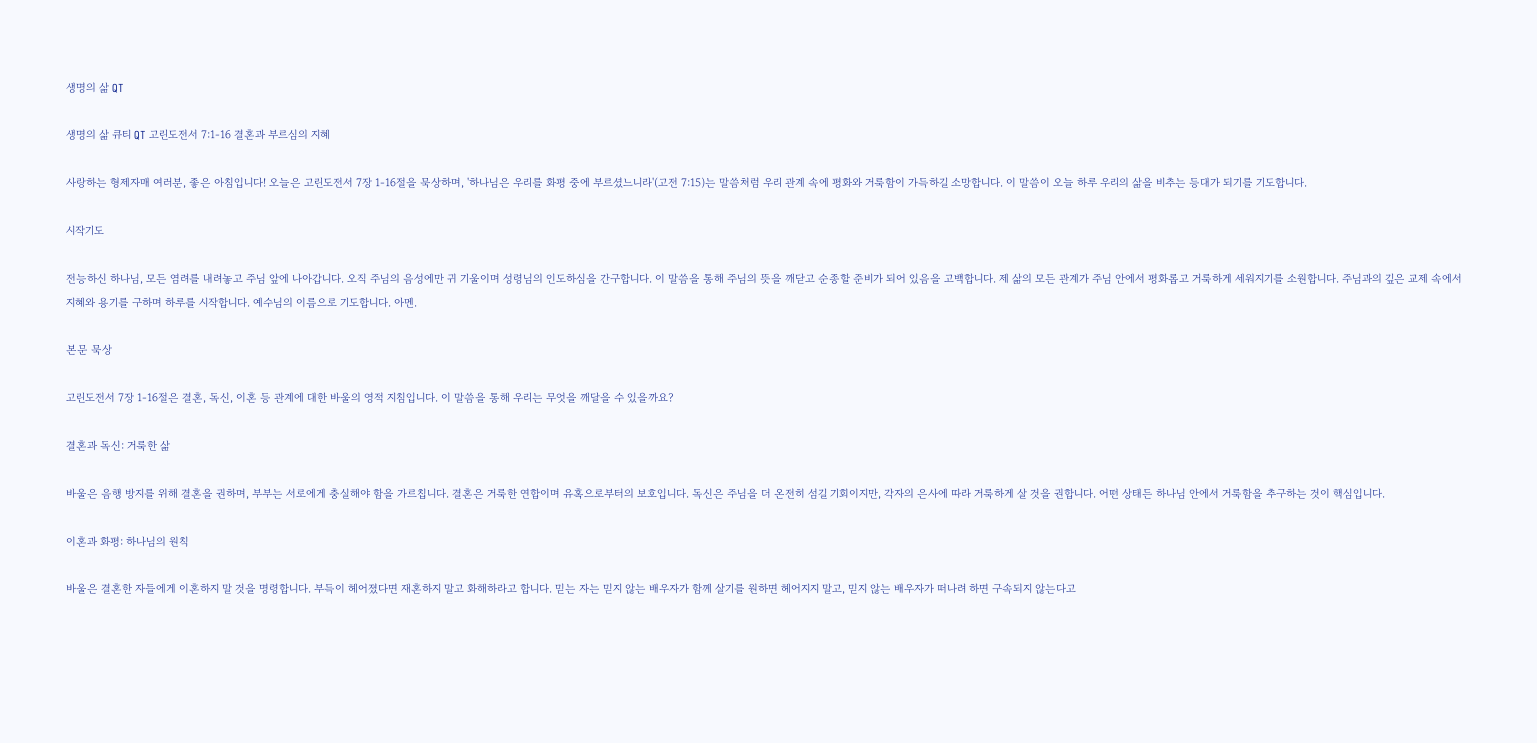생명의 삶 QT

생명의 삶 큐티 QT 고린도전서 7:1-16 결혼과 부르심의 지혜

사랑하는 형제자매 여러분, 좋은 아침입니다! 오늘은 고린도전서 7장 1-16절을 묵상하며, '하나님은 우리를 화평 중에 부르셨느니라'(고전 7:15)는 말씀처럼 우리 관계 속에 평화와 거룩함이 가득하길 소망합니다. 이 말씀이 오늘 하루 우리의 삶을 비추는 등대가 되기를 기도합니다.

시작기도

전능하신 하나님, 모든 염려를 내려놓고 주님 앞에 나아갑니다. 오직 주님의 음성에만 귀 기울이며 성령님의 인도하심을 간구합니다. 이 말씀을 통해 주님의 뜻을 깨닫고 순종할 준비가 되어 있음을 고백합니다. 제 삶의 모든 관계가 주님 안에서 평화롭고 거룩하게 세워지기를 소원합니다. 주님과의 깊은 교제 속에서 지혜와 용기를 구하며 하루를 시작합니다. 예수님의 이름으로 기도합니다. 아멘.

본문 묵상

고린도전서 7장 1-16절은 결혼, 독신, 이혼 등 관계에 대한 바울의 영적 지침입니다. 이 말씀을 통해 우리는 무엇을 깨달을 수 있을까요?

결혼과 독신: 거룩한 삶

바울은 음행 방지를 위해 결혼을 권하며, 부부는 서로에게 충실해야 함을 가르칩니다. 결혼은 거룩한 연합이며 유혹으로부터의 보호입니다. 독신은 주님을 더 온전히 섬길 기회이지만, 각자의 은사에 따라 거룩하게 살 것을 권합니다. 어떤 상태든 하나님 안에서 거룩함을 추구하는 것이 핵심입니다.

이혼과 화평: 하나님의 원칙

바울은 결혼한 자들에게 이혼하지 말 것을 명령합니다. 부득이 헤어졌다면 재혼하지 말고 화해하라고 합니다. 믿는 자는 믿지 않는 배우자가 함께 살기를 원하면 헤어지지 말고, 믿지 않는 배우자가 떠나려 하면 구속되지 않는다고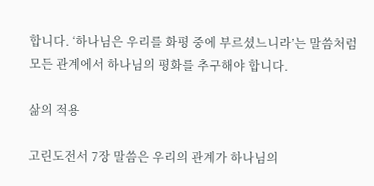합니다. ‘하나님은 우리를 화평 중에 부르셨느니라’는 말씀처럼 모든 관계에서 하나님의 평화를 추구해야 합니다.

삶의 적용

고린도전서 7장 말씀은 우리의 관계가 하나님의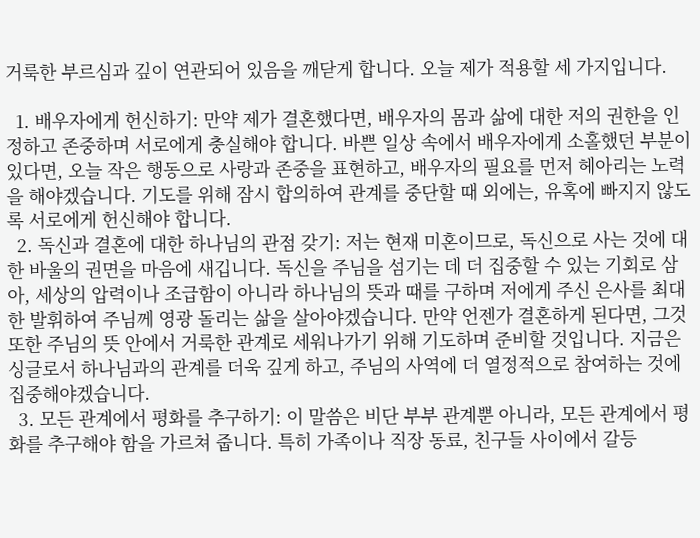거룩한 부르심과 깊이 연관되어 있음을 깨닫게 합니다. 오늘 제가 적용할 세 가지입니다.

  1. 배우자에게 헌신하기: 만약 제가 결혼했다면, 배우자의 몸과 삶에 대한 저의 권한을 인정하고 존중하며 서로에게 충실해야 합니다. 바쁜 일상 속에서 배우자에게 소홀했던 부분이 있다면, 오늘 작은 행동으로 사랑과 존중을 표현하고, 배우자의 필요를 먼저 헤아리는 노력을 해야겠습니다. 기도를 위해 잠시 합의하여 관계를 중단할 때 외에는, 유혹에 빠지지 않도록 서로에게 헌신해야 합니다.
  2. 독신과 결혼에 대한 하나님의 관점 갖기: 저는 현재 미혼이므로, 독신으로 사는 것에 대한 바울의 권면을 마음에 새깁니다. 독신을 주님을 섬기는 데 더 집중할 수 있는 기회로 삼아, 세상의 압력이나 조급함이 아니라 하나님의 뜻과 때를 구하며 저에게 주신 은사를 최대한 발휘하여 주님께 영광 돌리는 삶을 살아야겠습니다. 만약 언젠가 결혼하게 된다면, 그것 또한 주님의 뜻 안에서 거룩한 관계로 세워나가기 위해 기도하며 준비할 것입니다. 지금은 싱글로서 하나님과의 관계를 더욱 깊게 하고, 주님의 사역에 더 열정적으로 참여하는 것에 집중해야겠습니다.
  3. 모든 관계에서 평화를 추구하기: 이 말씀은 비단 부부 관계뿐 아니라, 모든 관계에서 평화를 추구해야 함을 가르쳐 줍니다. 특히 가족이나 직장 동료, 친구들 사이에서 갈등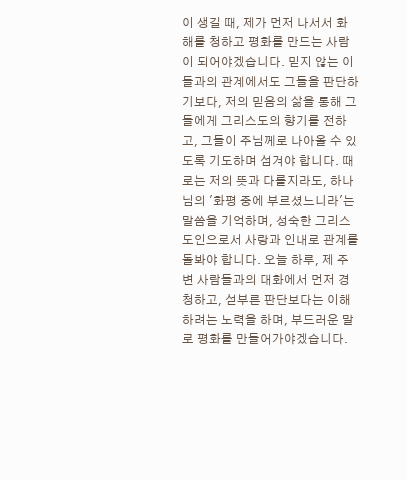이 생길 때, 제가 먼저 나서서 화해를 청하고 평화를 만드는 사람이 되어야겠습니다. 믿지 않는 이들과의 관계에서도 그들을 판단하기보다, 저의 믿음의 삶을 통해 그들에게 그리스도의 향기를 전하고, 그들이 주님께로 나아올 수 있도록 기도하며 섬겨야 합니다. 때로는 저의 뜻과 다를지라도, 하나님의 '화평 중에 부르셨느니라'는 말씀을 기억하며, 성숙한 그리스도인으로서 사랑과 인내로 관계를 돌봐야 합니다. 오늘 하루, 제 주변 사람들과의 대화에서 먼저 경청하고, 섣부른 판단보다는 이해하려는 노력을 하며, 부드러운 말로 평화를 만들어가야겠습니다.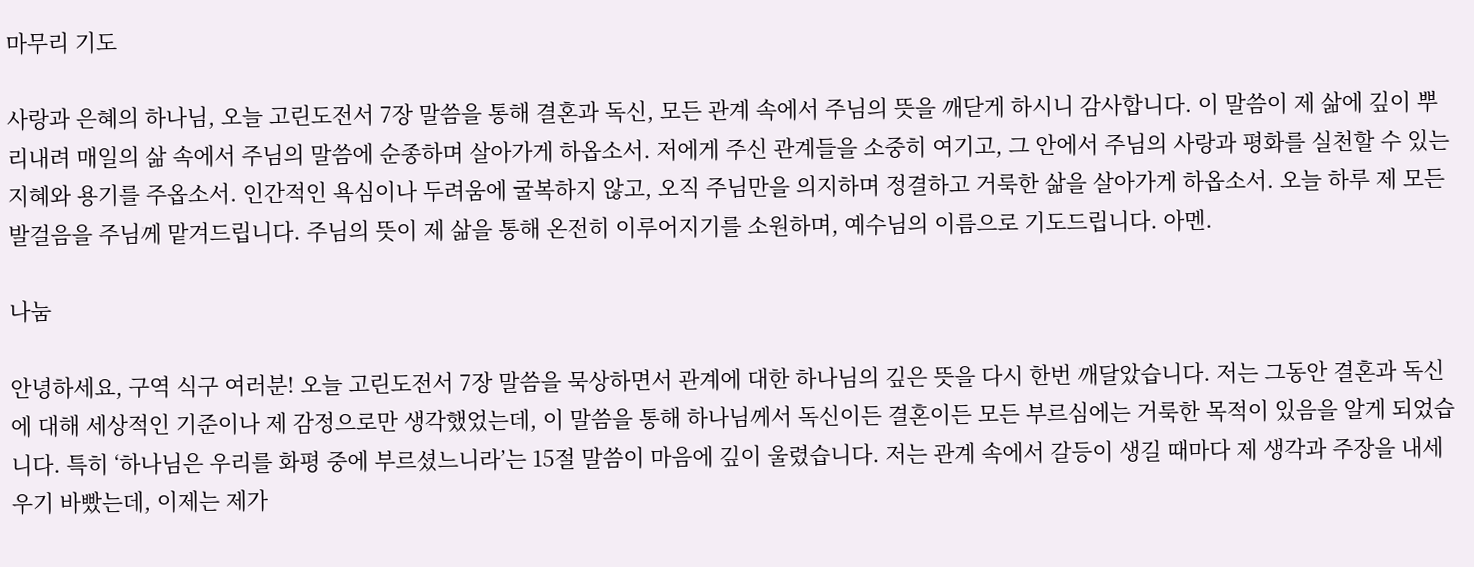마무리 기도

사랑과 은혜의 하나님, 오늘 고린도전서 7장 말씀을 통해 결혼과 독신, 모든 관계 속에서 주님의 뜻을 깨닫게 하시니 감사합니다. 이 말씀이 제 삶에 깊이 뿌리내려 매일의 삶 속에서 주님의 말씀에 순종하며 살아가게 하옵소서. 저에게 주신 관계들을 소중히 여기고, 그 안에서 주님의 사랑과 평화를 실천할 수 있는 지혜와 용기를 주옵소서. 인간적인 욕심이나 두려움에 굴복하지 않고, 오직 주님만을 의지하며 정결하고 거룩한 삶을 살아가게 하옵소서. 오늘 하루 제 모든 발걸음을 주님께 맡겨드립니다. 주님의 뜻이 제 삶을 통해 온전히 이루어지기를 소원하며, 예수님의 이름으로 기도드립니다. 아멘.

나눔

안녕하세요, 구역 식구 여러분! 오늘 고린도전서 7장 말씀을 묵상하면서 관계에 대한 하나님의 깊은 뜻을 다시 한번 깨달았습니다. 저는 그동안 결혼과 독신에 대해 세상적인 기준이나 제 감정으로만 생각했었는데, 이 말씀을 통해 하나님께서 독신이든 결혼이든 모든 부르심에는 거룩한 목적이 있음을 알게 되었습니다. 특히 ‘하나님은 우리를 화평 중에 부르셨느니라’는 15절 말씀이 마음에 깊이 울렸습니다. 저는 관계 속에서 갈등이 생길 때마다 제 생각과 주장을 내세우기 바빴는데, 이제는 제가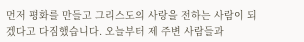먼저 평화를 만들고 그리스도의 사랑을 전하는 사람이 되겠다고 다짐했습니다. 오늘부터 제 주변 사람들과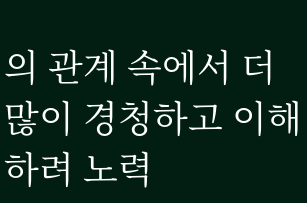의 관계 속에서 더 많이 경청하고 이해하려 노력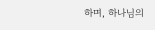하며, 하나님의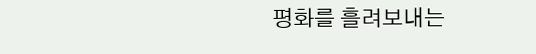평화를 흘려보내는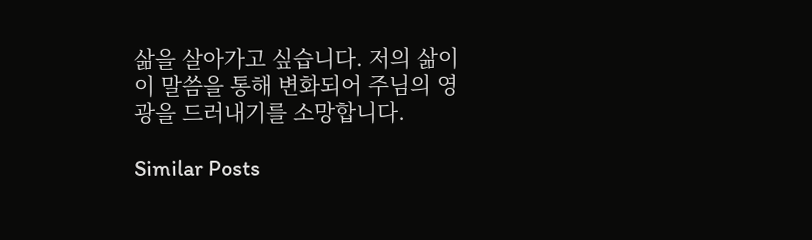삶을 살아가고 싶습니다. 저의 삶이 이 말씀을 통해 변화되어 주님의 영광을 드러내기를 소망합니다.

Similar Posts